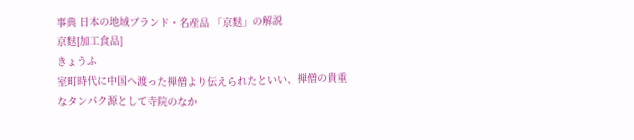事典 日本の地域ブランド・名産品 「京麩」の解説
京麩[加工食品]
きょうふ
室町時代に中国へ渡った禅僧より伝えられたといい、禅僧の貴重なタンパク源として寺院のなか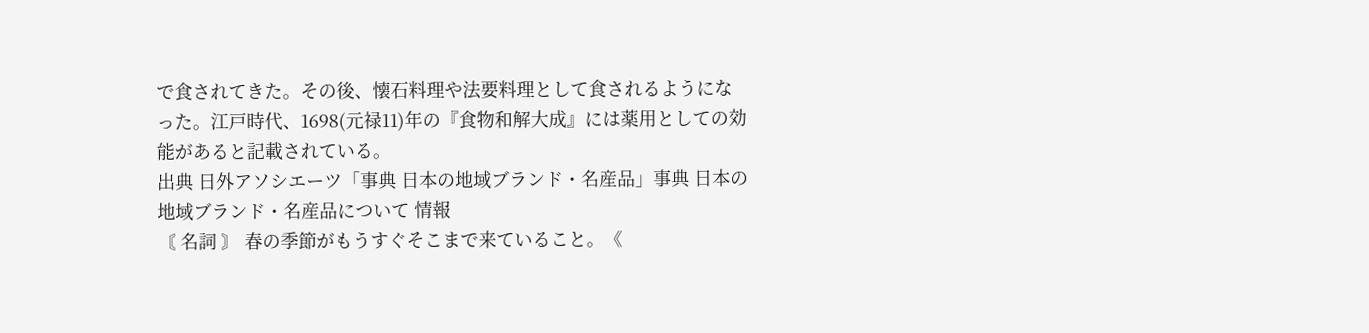で食されてきた。その後、懐石料理や法要料理として食されるようになった。江戸時代、1698(元禄11)年の『食物和解大成』には薬用としての効能があると記載されている。
出典 日外アソシエーツ「事典 日本の地域ブランド・名産品」事典 日本の地域ブランド・名産品について 情報
〘 名詞 〙 春の季節がもうすぐそこまで来ていること。《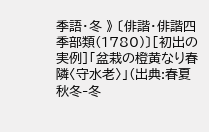季語・冬 》 〔俳諧・俳諧四季部類(1780)〕[初出の実例]「盆栽の橙黄なり春隣〈守水老〉」(出典:春夏秋冬‐冬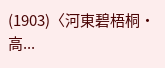(1903)〈河東碧梧桐・高...